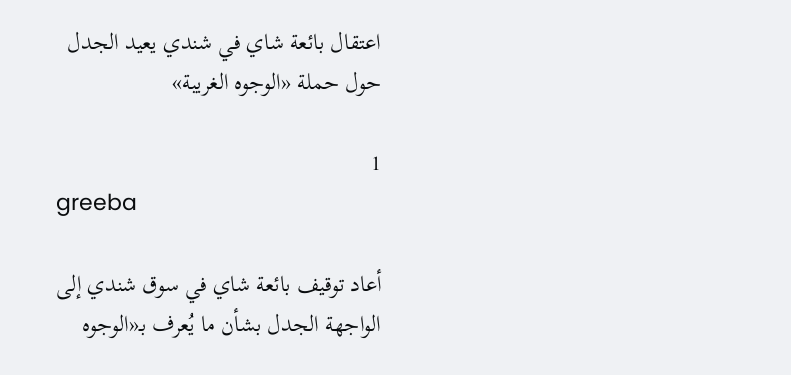اعتقال بائعة شاي في شندي يعيد الجدل حول حملة «الوجوه الغريبة»

1
greeba

أعاد توقيف بائعة شاي في سوق شندي إلى الواجهة الجدل بشأن ما يُعرف بـ«الوجوه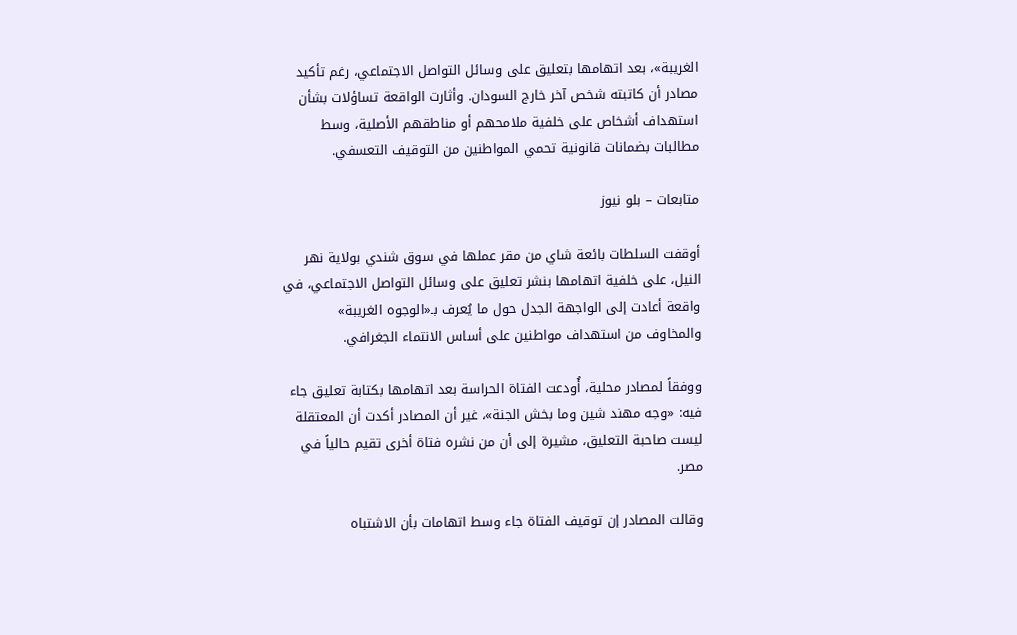الغريبة»، بعد اتهامها بتعليق على وسائل التواصل الاجتماعي، رغم تأكيد مصادر أن كاتبته شخص آخر خارج السودان. وأثارت الواقعة تساؤلات بشأن استهداف أشخاص على خلفية ملامحهم أو مناطقهم الأصلية، وسط مطالبات بضمانات قانونية تحمي المواطنين من التوقيف التعسفي.

متابعات – بلو نيوز

أوقفت السلطات بائعة شاي من مقر عملها في سوق شندي بولاية نهر النيل، على خلفية اتهامها بنشر تعليق على وسائل التواصل الاجتماعي، في واقعة أعادت إلى الواجهة الجدل حول ما يُعرف بـ«الوجوه الغريبة» والمخاوف من استهداف مواطنين على أساس الانتماء الجغرافي.

ووفقاً لمصادر محلية، أُودعت الفتاة الحراسة بعد اتهامها بكتابة تعليق جاء فيه: «وجه مهند شين وما بخش الجنة»، غير أن المصادر أكدت أن المعتقلة ليست صاحبة التعليق، مشيرة إلى أن من نشره فتاة أخرى تقيم حالياً في مصر.

وقالت المصادر إن توقيف الفتاة جاء وسط اتهامات بأن الاشتباه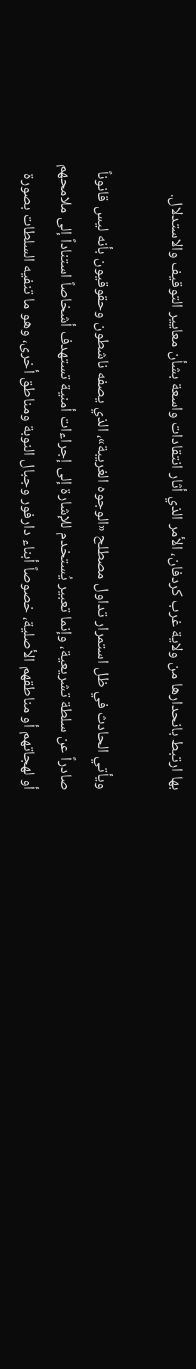بها ارتبط بانحدارها من ولاية غرب كردفان، الأمر الذي أثار انتقادات واسعة بشأن معايير التوقيف والاستدلال.

ويأتي الحادث في ظل استمرار تداول مصطلح «الوجوه الغريبة»، الذي يصفه ناشطون وحقوقيون بأنه ليس قانوناً صادراً عن سلطة تشريعية، وإنما تعبير يُستخدم للإشارة إلى إجراءات أمنية تستهدف أشخاصاً استناداً إلى ملامحهم أو لهجاتهم أو مناطقهم الأصلية، خصوصاً أبناء دارفور وجبال النوبة ومناطق أخرى، وهو ما تنفيه السلطات بصورة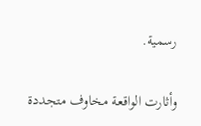رسمية.

وأثارت الواقعة مخاوف متجددة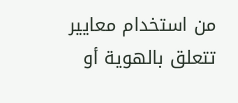من استخدام معايير تتعلق بالهوية أو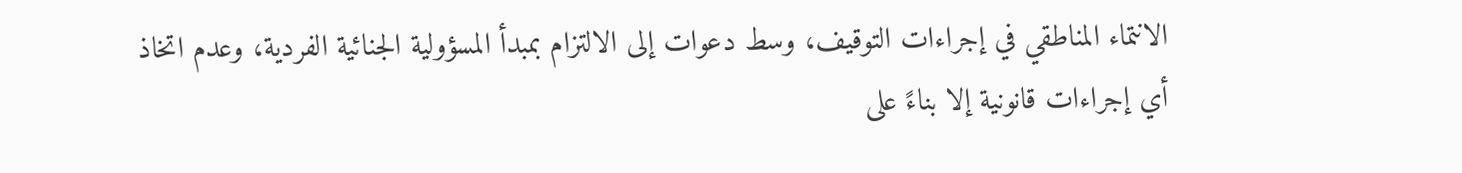الانتماء المناطقي في إجراءات التوقيف، وسط دعوات إلى الالتزام بمبدأ المسؤولية الجنائية الفردية، وعدم اتخاذ أي إجراءات قانونية إلا بناءً على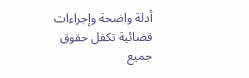أدلة واضحة وإجراءات قضائية تكفل حقوق جميع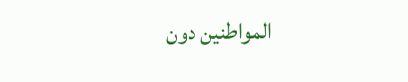المواطنين دون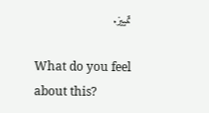تمييز.

What do you feel about this?